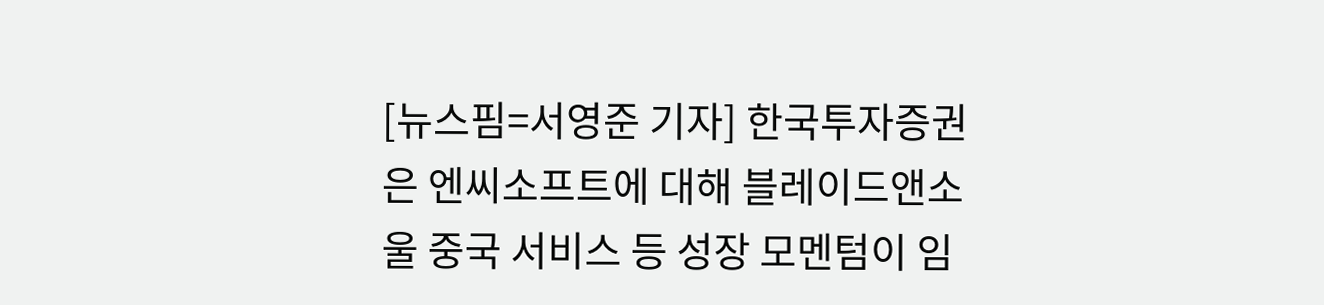[뉴스핌=서영준 기자] 한국투자증권은 엔씨소프트에 대해 블레이드앤소울 중국 서비스 등 성장 모멘텀이 임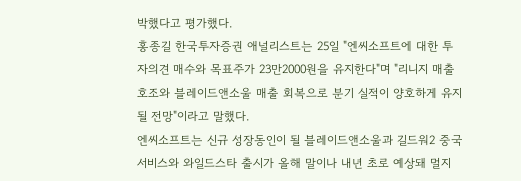박했다고 평가했다.
홍종길 한국투자증권 애널리스트는 25일 "엔씨소프트에 대한 투자의견 매수와 목표주가 23만2000원을 유지한다"며 "리니지 매출 호조와 블레이드앤소울 매출 회복으로 분기 실적이 양호하게 유지될 전망"이라고 말했다.
엔씨소프트는 신규 성장동인이 될 블레이드앤소울과 길드워2 중국 서비스와 와일드스타 출시가 올해 말이나 내년 초로 예상돼 멀지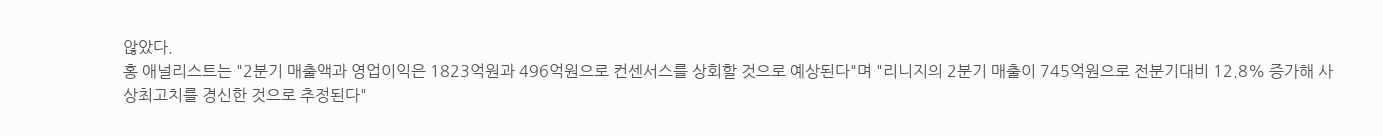않았다.
홍 애널리스트는 "2분기 매출액과 영업이익은 1823억원과 496억원으로 컨센서스를 상회할 것으로 예상된다"며 "리니지의 2분기 매출이 745억원으로 전분기대비 12.8% 증가해 사상최고치를 경신한 것으로 추정된다"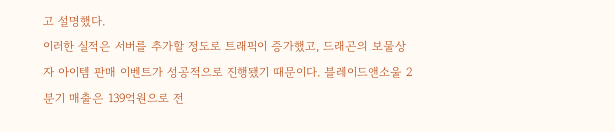고 설명했다.
이러한 실적은 서버를 추가할 정도로 트래픽이 증가했고, 드래곤의 보물상자 아이템 판매 이벤트가 성공적으로 진행됐기 때문이다. 블레이드앤소울 2분기 매출은 139억원으로 전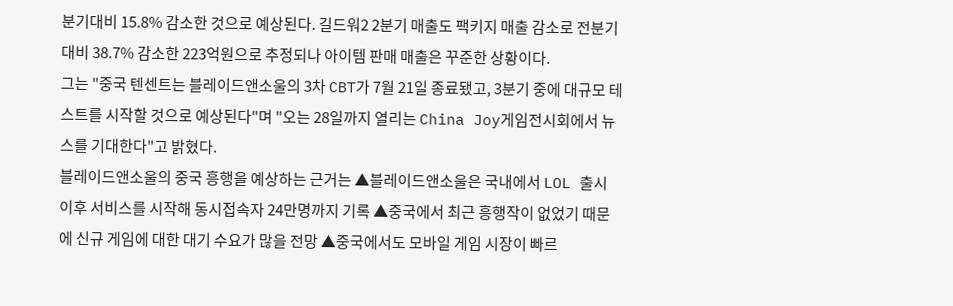분기대비 15.8% 감소한 것으로 예상된다. 길드워2 2분기 매출도 팩키지 매출 감소로 전분기대비 38.7% 감소한 223억원으로 추정되나 아이템 판매 매출은 꾸준한 상황이다.
그는 "중국 텐센트는 블레이드앤소울의 3차 CBT가 7월 21일 종료됐고, 3분기 중에 대규모 테스트를 시작할 것으로 예상된다"며 "오는 28일까지 열리는 China Joy게임전시회에서 뉴스를 기대한다"고 밝혔다.
블레이드앤소울의 중국 흥행을 예상하는 근거는 ▲블레이드앤소울은 국내에서 LOL 출시 이후 서비스를 시작해 동시접속자 24만명까지 기록 ▲중국에서 최근 흥행작이 없었기 때문에 신규 게임에 대한 대기 수요가 많을 전망 ▲중국에서도 모바일 게임 시장이 빠르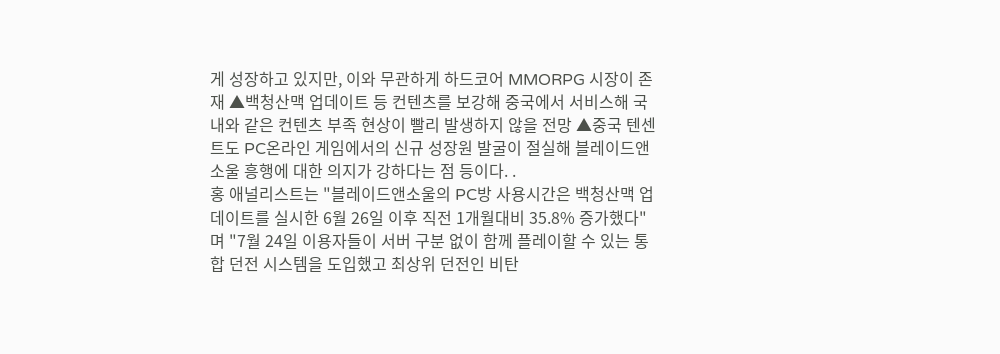게 성장하고 있지만, 이와 무관하게 하드코어 MMORPG 시장이 존재 ▲백청산맥 업데이트 등 컨텐츠를 보강해 중국에서 서비스해 국내와 같은 컨텐츠 부족 현상이 빨리 발생하지 않을 전망 ▲중국 텐센트도 PC온라인 게임에서의 신규 성장원 발굴이 절실해 블레이드앤소울 흥행에 대한 의지가 강하다는 점 등이다. .
홍 애널리스트는 "블레이드앤소울의 PC방 사용시간은 백청산맥 업데이트를 실시한 6월 26일 이후 직전 1개월대비 35.8% 증가했다"며 "7월 24일 이용자들이 서버 구분 없이 함께 플레이할 수 있는 통합 던전 시스템을 도입했고 최상위 던전인 비탄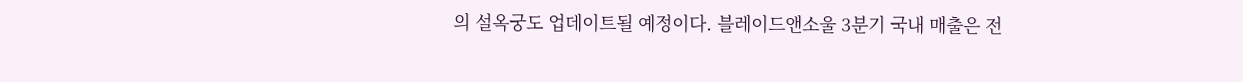의 설옥궁도 업데이트될 예정이다. 블레이드앤소울 3분기 국내 매출은 전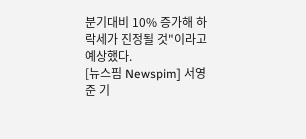분기대비 10% 증가해 하락세가 진정될 것"이라고 예상했다.
[뉴스핌 Newspim] 서영준 기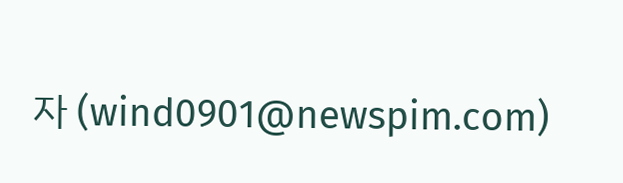자 (wind0901@newspim.com)